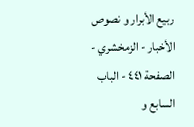ربيع الأبرار و نصوص الأخبار - الزمخشري - الصفحة ٤٤١ - الباب السابع و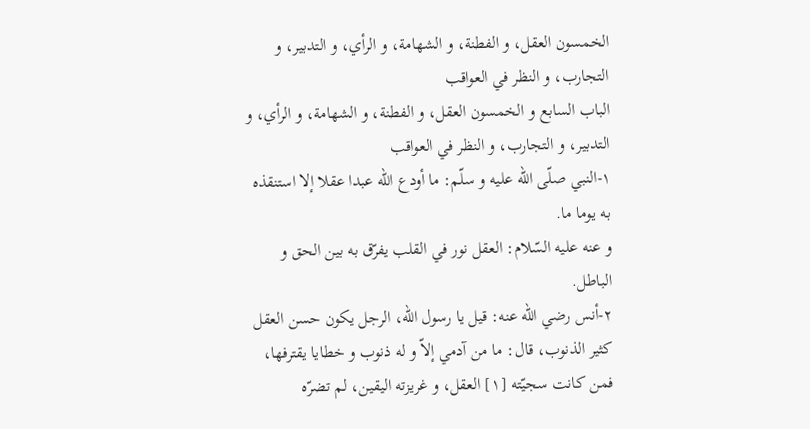الخمسون العقل، و الفطنة، و الشهامة، و الرأي، و التدبير، و التجارب، و النظر في العواقب
الباب السابع و الخمسون العقل، و الفطنة، و الشهامة، و الرأي، و التدبير، و التجارب، و النظر في العواقب
١-النبي صلّى اللّه عليه و سلّم: ما أودع اللّه عبدا عقلا إلا استنقذه به يوما ما.
و عنه عليه السّلام: العقل نور في القلب يفرّق به بين الحق و الباطل.
٢-أنس رضي اللّه عنه: قيل يا رسول اللّه، الرجل يكون حسن العقل كثير الذنوب، قال: ما من آدمي إلاّ و له ذنوب و خطايا يقترفها، فمن كانت سجيّته [١] العقل، و غريزته اليقين، لم تضرّه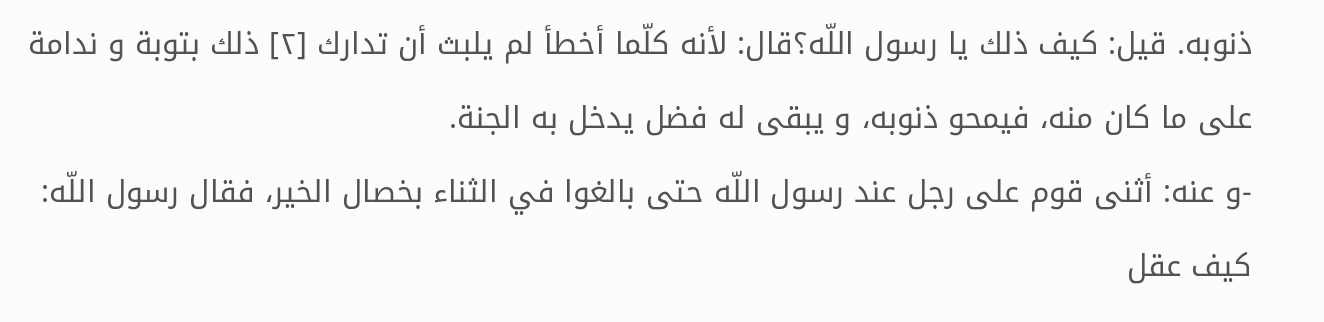ذنوبه. قيل: كيف ذلك يا رسول اللّه؟قال: لأنه كلّما أخطأ لم يلبث أن تدارك [٢] ذلك بتوبة و ندامة على ما كان منه، فيمحو ذنوبه، و يبقى له فضل يدخل به الجنة.
-و عنه: أثنى قوم على رجل عند رسول اللّه حتى بالغوا في الثناء بخصال الخير، فقال رسول اللّه: كيف عقل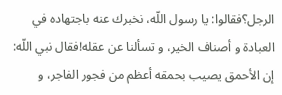الرجل؟فقالوا: يا رسول اللّه، نخبرك عنه باجتهاده في العبادة و أصناف الخير، و تسألنا عن عقله!فقال نبي اللّه: إن الأحمق يصيب بحمقه أعظم من فجور الفاجر، و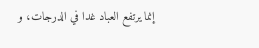إنما يرتفع العباد غدا في الدرجات، و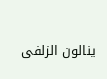ينالون الزلفى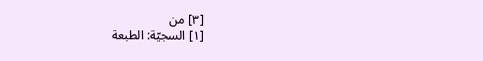[٣] من
[١] السجيّة: الطبعة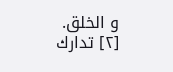و الخلق.
[٢] تدارك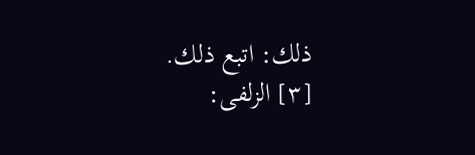ذلك: اتبع ذلك.
[٣] الزلفى: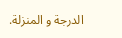الدرجة و المنزلة.